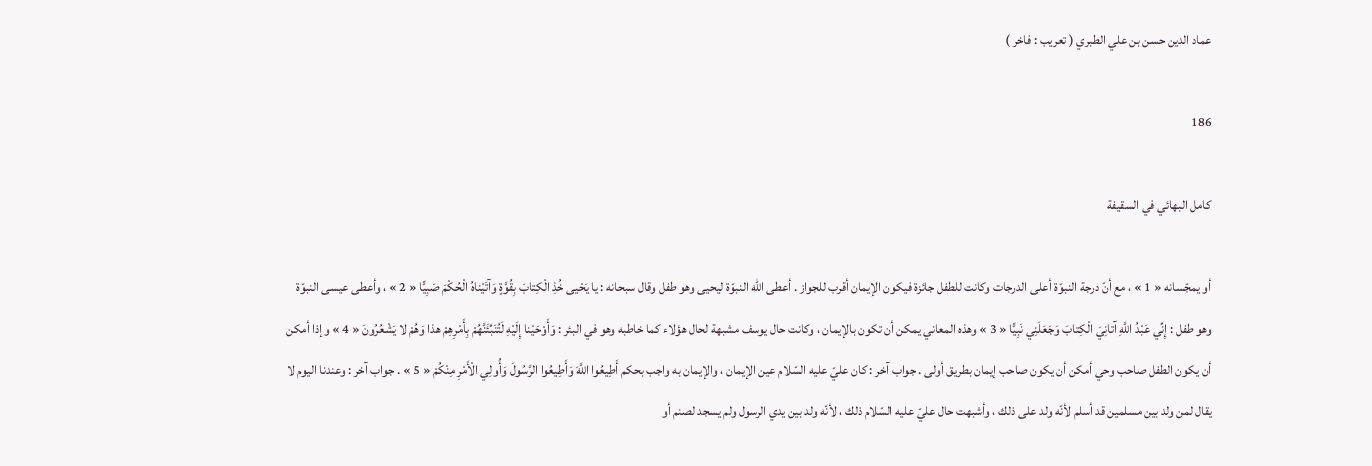عماد الدين حسن بن علي الطبري ( تعريب : فاخر )

186

كامل البهائي في السقيفة

أو يمجّسانه « 1 » ، مع أنّ درجة النبوّة أعلى الدرجات وكانت للطفل جائزة فيكون الإيمان أقرب للجواز . أعطى اللّه النبوّة ليحيى وهو طفل وقال سبحانه : يا يَحْيى خُذِ الْكِتابَ بِقُوَّةٍ وَآتَيْناهُ الْحُكْمَ صَبِيًّا « 2 » ، وأعطى عيسى النبوّة وهو طفل : إِنِّي عَبْدُ اللَّهِ آتانِيَ الْكِتابَ وَجَعَلَنِي نَبِيًّا « 3 » وهذه المعاني يمكن أن تكون بالإيمان ، وكانت حال يوسف مشبهة لحال هؤلاء كما خاطبه وهو في البئر : وَأَوْحَيْنا إِلَيْهِ لَتُنَبِّئَنَّهُمْ بِأَمْرِهِمْ هذا وَهُمْ لا يَشْعُرُونَ « 4 » وإذا أمكن أن يكون الطفل صاحب وحي أمكن أن يكون صاحب إيمان بطريق أولى . جواب آخر : كان عليّ عليه السّلام عين الإيمان ، والإيمان به واجب بحكم أَطِيعُوا اللَّهَ وَأَطِيعُوا الرَّسُولَ وَأُولِي الْأَمْرِ مِنْكُمْ « 5 » . جواب آخر : وعندنا اليوم لا يقال لمن ولد بين مسلمين قد أسلم لأنّه ولد على ذلك ، وأشبهت حال عليّ عليه السّلام ذلك ، لأنّه ولد بين يدي الرسول ولم يسجد لصنم أو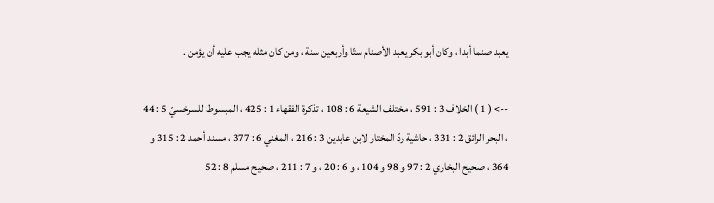يعبد صنما أبدا ، وكان أبو بكر يعبد الأصنام ستّا وأربعين سنة ، ومن كان مثله يجب عليه أن يؤمن .

--> ( 1 ) الخلاف 3 : 591 ، مختلف الشيعة 6 : 108 ، تذكرة الفقهاء 1 : 425 ، المبسوط للسرخسيّ 5 : 44 ، البحر الرائق 2 : 331 ، حاشية ردّ المختار لابن عابدين 3 : 216 ، المغني 6 : 377 ، مسند أحمد 2 : 315 و 364 ، صحيح البخاري 2 : 97 و 98 و 104 ، و 6 : 20 ، و 7 : 211 ، صحيح مسلم 8 : 52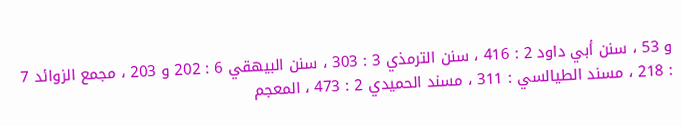و 53 ، سنن أبي داود 2 : 416 ، سنن الترمذي 3 : 303 ، سنن البيهقي 6 : 202 و 203 ، مجمع الزوائد 7 : 218 ، مسند الطيالسي : 311 ، مسند الحميدي 2 : 473 ، المعجم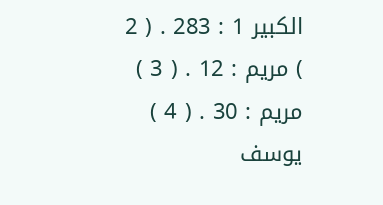الكبير 1 : 283 . ( 2 ) مريم : 12 . ( 3 ) مريم : 30 . ( 4 ) يوسف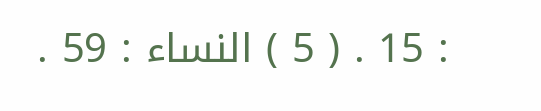: 15 . ( 5 ) النساء : 59 .